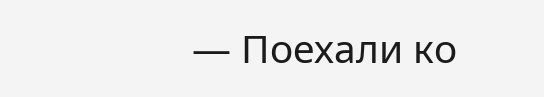— Поехали ко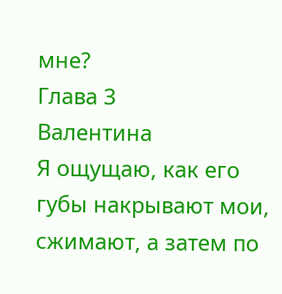мне?
Глава 3
Валентина
Я ощущаю, как его губы накрывают мои, сжимают, а затем по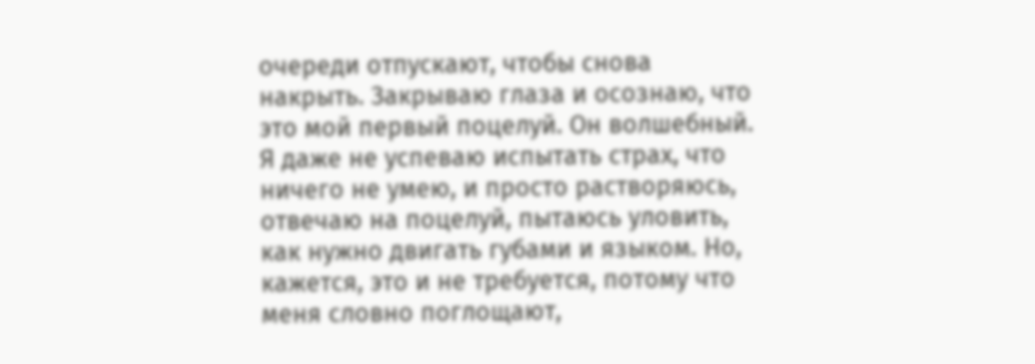очереди отпускают, чтобы снова накрыть. Закрываю глаза и осознаю, что это мой первый поцелуй. Он волшебный. Я даже не успеваю испытать страх, что ничего не умею, и просто растворяюсь, отвечаю на поцелуй, пытаюсь уловить, как нужно двигать губами и языком. Но, кажется, это и не требуется, потому что меня словно поглощают,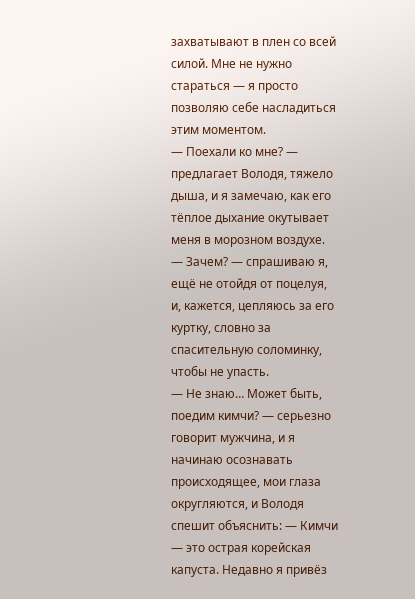захватывают в плен со всей силой. Мне не нужно стараться — я просто позволяю себе насладиться этим моментом.
— Поехали ко мне? — предлагает Володя, тяжело дыша, и я замечаю, как его тёплое дыхание окутывает меня в морозном воздухе.
— Зачем? — спрашиваю я, ещё не отойдя от поцелуя, и, кажется, цепляюсь за его куртку, словно за спасительную соломинку, чтобы не упасть.
— Не знаю… Может быть, поедим кимчи? — серьезно говорит мужчина, и я начинаю осознавать происходящее, мои глаза округляются, и Володя спешит объяснить: — Кимчи — это острая корейская капуста. Недавно я привёз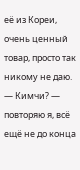её из Кореи, очень ценный товар, просто так никому не даю.
— Кимчи? — повторяю я, всё ещё не до конца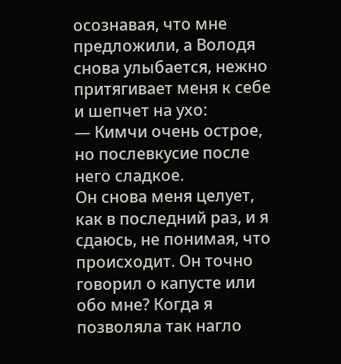осознавая, что мне предложили, а Володя снова улыбается, нежно притягивает меня к себе и шепчет на ухо:
— Кимчи очень острое, но послевкусие после него сладкое.
Он снова меня целует, как в последний раз, и я сдаюсь, не понимая, что происходит. Он точно говорил о капусте или обо мне? Когда я позволяла так нагло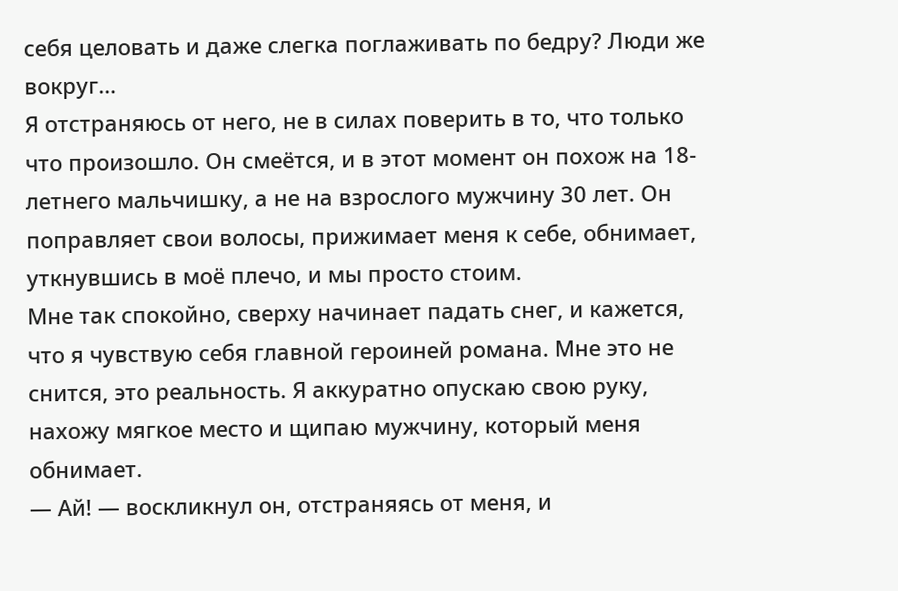себя целовать и даже слегка поглаживать по бедру? Люди же вокруг…
Я отстраняюсь от него, не в силах поверить в то, что только что произошло. Он смеётся, и в этот момент он похож на 18-летнего мальчишку, а не на взрослого мужчину 30 лет. Он поправляет свои волосы, прижимает меня к себе, обнимает, уткнувшись в моё плечо, и мы просто стоим.
Мне так спокойно, сверху начинает падать снег, и кажется, что я чувствую себя главной героиней романа. Мне это не снится, это реальность. Я аккуратно опускаю свою руку, нахожу мягкое место и щипаю мужчину, который меня обнимает.
— Ай! — воскликнул он, отстраняясь от меня, и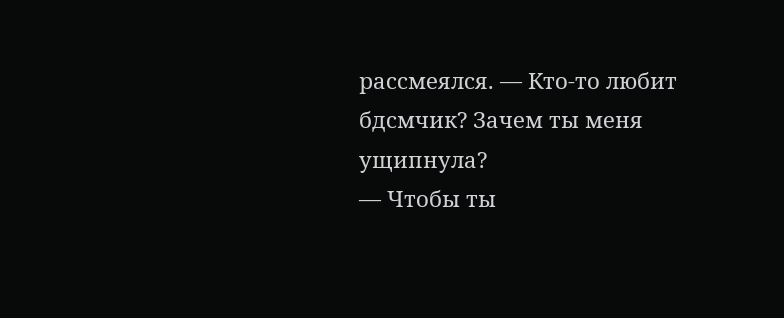рассмеялся. — Кто-то любит бдсмчик? Зачем ты меня ущипнула?
— Чтобы ты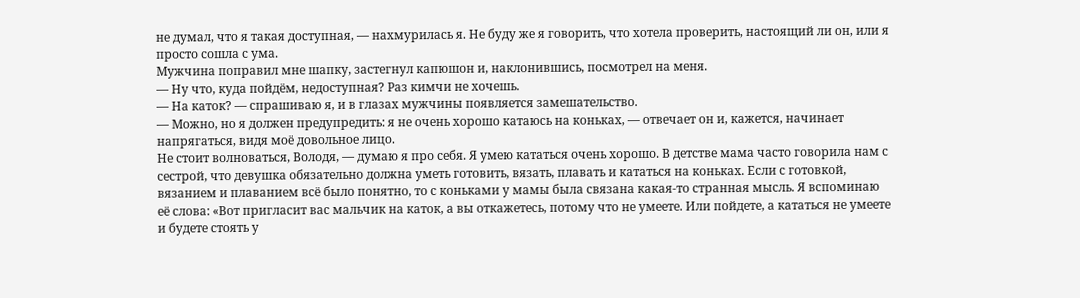не думал, что я такая доступная, — нахмурилась я. Не буду же я говорить, что хотела проверить, настоящий ли он, или я просто сошла с ума.
Мужчина поправил мне шапку, застегнул капюшон и, наклонившись, посмотрел на меня.
— Ну что, куда пойдём, недоступная? Раз кимчи не хочешь.
— На каток? — спрашиваю я, и в глазах мужчины появляется замешательство.
— Можно, но я должен предупредить: я не очень хорошо катаюсь на коньках, — отвечает он и, кажется, начинает напрягаться, видя моё довольное лицо.
Не стоит волноваться, Володя, — думаю я про себя. Я умею кататься очень хорошо. В детстве мама часто говорила нам с сестрой, что девушка обязательно должна уметь готовить, вязать, плавать и кататься на коньках. Если с готовкой, вязанием и плаванием всё было понятно, то с коньками у мамы была связана какая-то странная мысль. Я вспоминаю её слова: «Вот пригласит вас мальчик на каток, а вы откажетесь, потому что не умеете. Или пойдете, а кататься не умеете и будете стоять у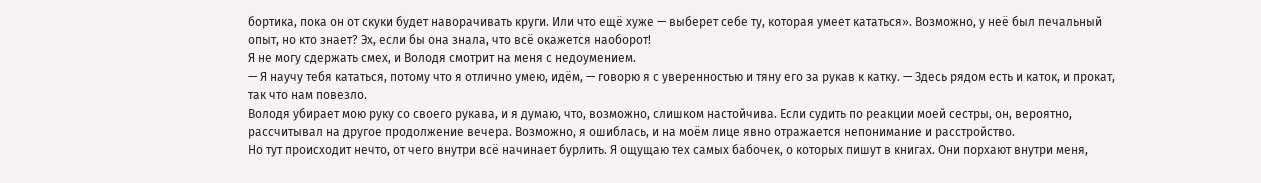бортика, пока он от скуки будет наворачивать круги. Или что ещё хуже — выберет себе ту, которая умеет кататься». Возможно, у неё был печальный опыт, но кто знает? Эх, если бы она знала, что всё окажется наоборот!
Я не могу сдержать смех, и Володя смотрит на меня с недоумением.
— Я научу тебя кататься, потому что я отлично умею, идём, — говорю я с уверенностью и тяну его за рукав к катку. — Здесь рядом есть и каток, и прокат, так что нам повезло.
Володя убирает мою руку со своего рукава, и я думаю, что, возможно, слишком настойчива. Если судить по реакции моей сестры, он, вероятно, рассчитывал на другое продолжение вечера. Возможно, я ошиблась, и на моём лице явно отражается непонимание и расстройство.
Но тут происходит нечто, от чего внутри всё начинает бурлить. Я ощущаю тех самых бабочек, о которых пишут в книгах. Они порхают внутри меня,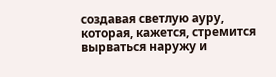создавая светлую ауру, которая, кажется, стремится вырваться наружу и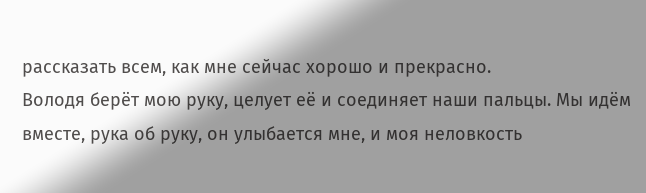рассказать всем, как мне сейчас хорошо и прекрасно.
Володя берёт мою руку, целует её и соединяет наши пальцы. Мы идём вместе, рука об руку, он улыбается мне, и моя неловкость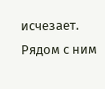исчезает. Рядом с ним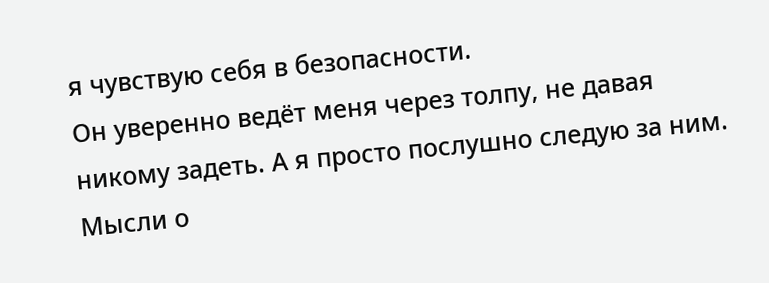я чувствую себя в безопасности.
Он уверенно ведёт меня через толпу, не давая никому задеть. А я просто послушно следую за ним. Мысли о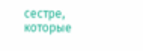сестре, которые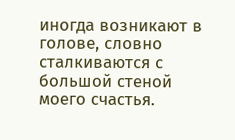иногда возникают в голове, словно сталкиваются с большой стеной моего счастья.